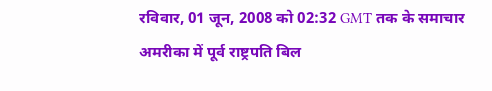रविवार, 01 जून, 2008 को 02:32 GMT तक के समाचार
अमरीका में पूर्व राष्ट्रपति बिल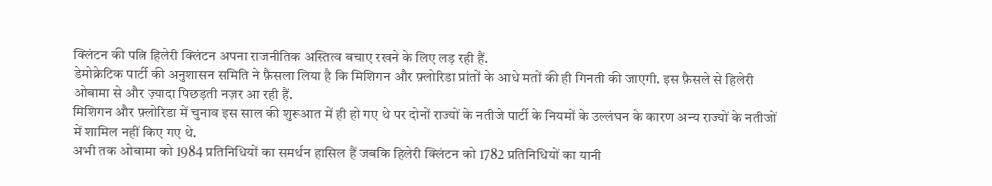क्लिंटन की पत्नि हिलेरी क्लिंटन अपना राजनीतिक अस्तित्व बचाए रखने के लिए लड़ रही हैं.
डेमोक्रेटिक पार्टी की अनुशासन समिति ने फ़ैसला लिया है कि मिशिगन और फ़्लोरिडा प्रांतों के आधे मतों की ही गिनती की जाएगी. इस फ़ैसले से हिलेरी ओबामा से और ज़्यादा पिछड़ती नज़र आ रही हैं.
मिशिगन और फ़्लोरिडा में चुनाव इस साल की शुरूआत में ही हो गए थे पर दोनों राज्यों के नतीजे पार्टी के नियमों के उल्लंघन के कारण अन्य राज्यों के नतीजों में शामिल नहीं किए गए थे.
अभी तक ओबामा को 1984 प्रतिनिधियों का समर्थन हासिल हैं जबकि हिलेरी क्लिंटन को 1782 प्रतिनिधियों का यानी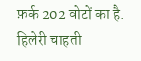फ़र्क 202 वोटों का है.
हिलेरी चाहती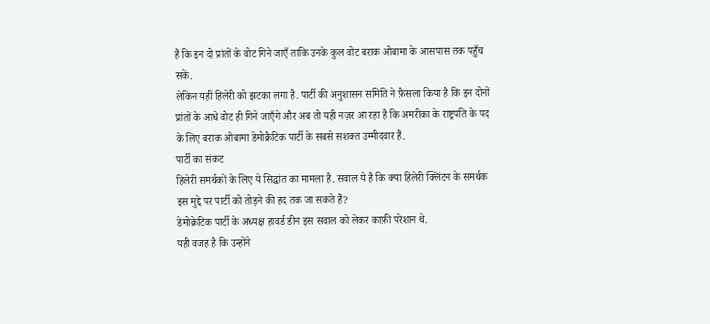हैं कि इन दो प्रांतों के वोट गिने जाएँ ताकि उनके कुल वोट बराक ओबामा के आसपास तक पहुँच सकें.
लेकिन यहीं हिलेरी को झटका लगा है. पार्टी की अनुशासन समिति ने फ़ैसला किया है कि इन दोनों प्रांतों के आधे वोट ही गिने जाएँगे और अब तो यही नज़र आ रहा है कि अमरीका के राष्ट्रपति के पद के लिए बराक ओबामा डेमोक्रैटिक पार्टी के सबसे सशक्त उम्मीदवार हैं.
पार्टी का संकट
हिलेरी समर्थकों के लिए ये सिद्धांत का मामला है. सवाल ये है कि क्या हिलेरी क्लिंटन के समर्थक इस मुद्दे पर पार्टी को तोड़ने की हद तक जा सकते हैं?
डेमोक्रेटिक पार्टी के अध्यक्ष हावर्ड डीन इस सवाल को लेकर काफ़ी परेशान थे.
यही वजह है कि उन्होंने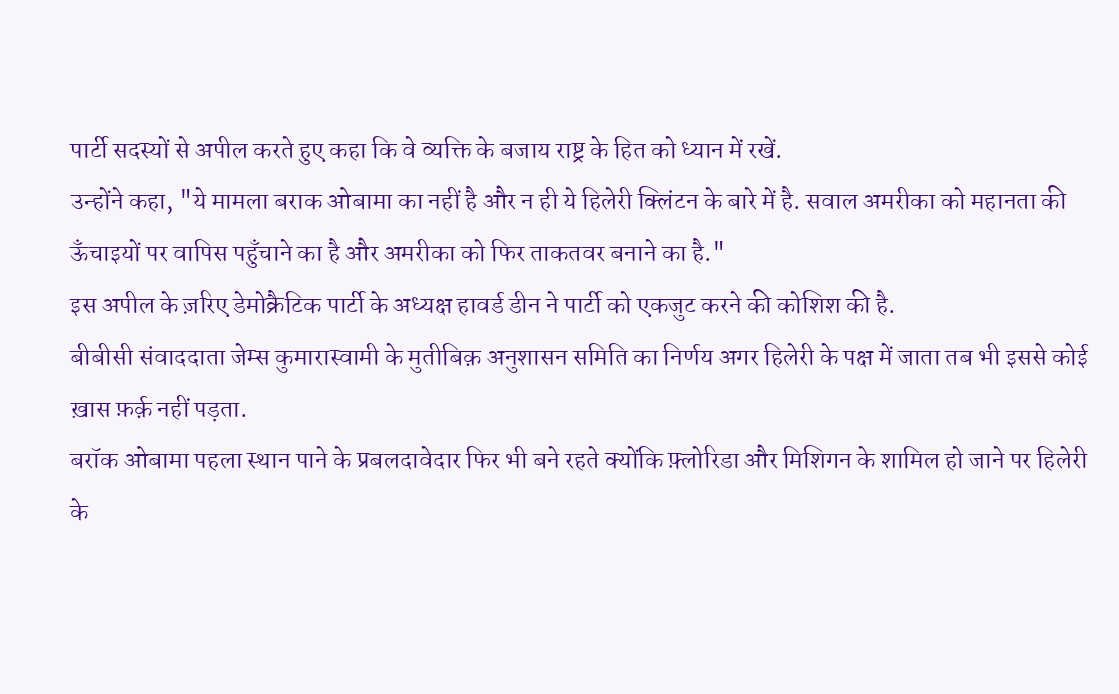पार्टी सदस्यों से अपील करते हुए कहा कि वे व्यक्ति के बजाय राष्ट्र के हित को ध्यान में रखें.
उन्होंने कहा, "ये मामला बराक ओबामा का नहीं है और न ही ये हिलेरी क्लिंटन के बारे में है. सवाल अमरीका को महानता की ऊँचाइयों पर वापिस पहुँचाने का है और अमरीका को फिर ताकतवर बनाने का है."
इस अपील के ज़रिए डेमोक्रैटिक पार्टी के अध्यक्ष हावर्ड डीन ने पार्टी को एकजुट करने की कोशिश की है.
बीबीसी संवाददाता जेम्स कुमारास्वामी के मुतीबिक़ अनुशासन समिति का निर्णय अगर हिलेरी के पक्ष में जाता तब भी इससे कोई ख़ास फ़र्क़ नहीं पड़ता.
बरॉक ओबामा पहला स्थान पाने के प्रबलदावेदार फिर भी बने रहते क्योंकि फ़्लोरिडा और मिशिगन के शामिल हो जाने पर हिलेरी के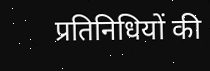प्रतिनिधियों की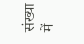संख्या में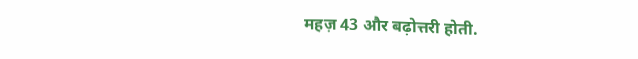महज़ 43 और बढ़ोत्तरी होती.